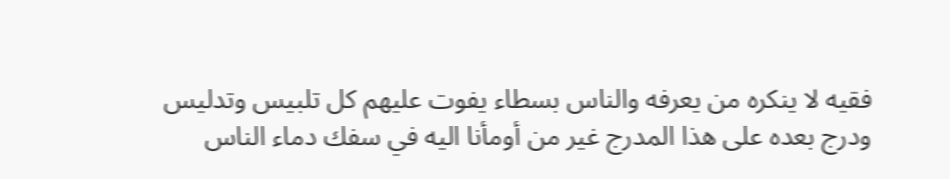فقيه لا ينكره من يعرفه والناس بسطاء يفوت عليهم كل تلبيس وتدليس ودرج بعده على هذا المدرج غير من أومأنا اليه في سفك دماء الناس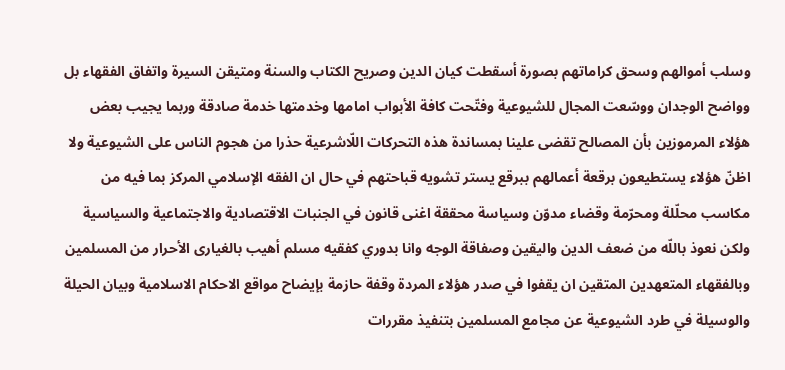وسلب أموالهم وسحق كراماتهم بصورة أسقطت كيان الدين وصريح الكتاب والسنة ومتيقن السيرة واتفاق الفقهاء بل وواضح الوجدان ووسّعت المجال للشيوعية وفتّحت كافة الأبواب امامها وخدمتها خدمة صادقة وربما يجيب بعض هؤلاء المرموزين بأن المصالح تقضى علينا بمساندة هذه التحركات اللّاشرعية حذرا من هجوم الناس على الشيوعية ولا اظنّ هؤلاء يستطيعون برقعة أعمالهم ببرقع يستر تشويه قباحتهم في حال ان الفقه الإسلامي المركز بما فيه من مكاسب محلّلة ومحرّمة وقضاء مدوّن وسياسة محققة اغنى قانون في الجنبات الاقتصادية والاجتماعية والسياسية ولكن نعوذ باللّه من ضعف الدين واليقين وصفاقة الوجه وانا بدوري كفقيه مسلم أهيب بالغيارى الأحرار من المسلمين وبالفقهاء المتعهدين المتقين ان يقفوا في صدر هؤلاء المردة وقفة حازمة بإيضاح مواقع الاحكام الاسلامية وبيان الحيلة والوسيلة في طرد الشيوعية عن مجامع المسلمين بتنفيذ مقررات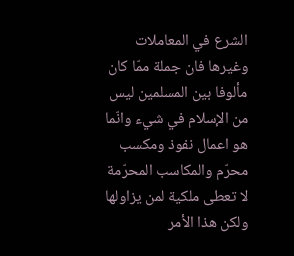الشرع في المعاملات وغيرها فان جملة ممّا كان مألوفا بين المسلمين ليس من الإسلام في شيء وانّما هو اعمال نفوذ ومكسب محرّم والمكاسب المحرّمة لا تعطى ملكية لمن يزاولها ولكن هذا الأمر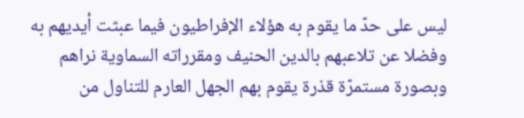ليس على حدّ ما يقوم به هؤلاء الإفراطيون فيما عبثت أيديهم به وفضلا عن تلاعبهم بالدين الحنيف ومقرراته السماوية نراهم وبصورة مستمرّة قذرة يقوم بهم الجهل العارم للتناول من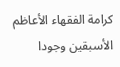كرامة الفقهاء الأعاظم الأسبقين وجودا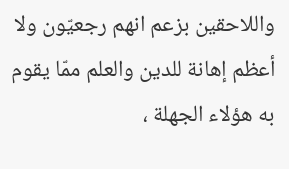واللاحقين بزعم انهم رجعيّون ولا أعظم إهانة للدين والعلم ممّا يقوم به هؤلاء الجهلة ،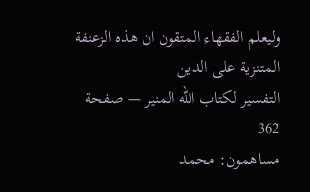وليعلم الفقهاء المتقون ان هذه الزعنفة المتنزية على الدين
التفسير لكتاب الله المنير — صفحة 362
مساهمون: محمد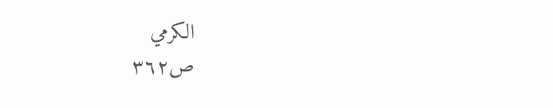الكرمي
ص٣٦٢